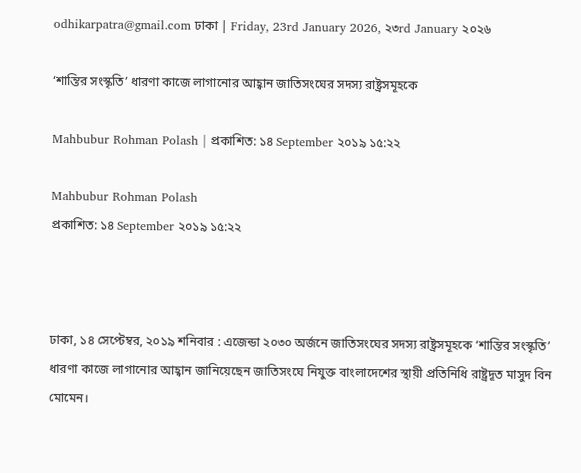odhikarpatra@gmail.com ঢাকা | Friday, 23rd January 2026, ২৩rd January ২০২৬

‘শান্তির সংস্কৃতি’ ধারণা কাজে লাগানোর আহ্বান জাতিসংঘের সদস্য রাষ্ট্রসমূহকে

Mahbubur Rohman Polash | প্রকাশিত: ১৪ September ২০১৯ ১৫:২২

Mahbubur Rohman Polash
প্রকাশিত: ১৪ September ২০১৯ ১৫:২২



ঢাকা, ১৪ সেপ্টেম্বর, ২০১৯ শনিবার : এজেন্ডা ২০৩০ অর্জনে জাতিসংঘের সদস্য রাষ্ট্রসমূহকে ‘শান্তির সংস্কৃতি’ ধারণা কাজে লাগানোর আহ্বান জানিয়েছেন জাতিসংঘে নিযুক্ত বাংলাদেশের স্থায়ী প্রতিনিধি রাষ্ট্রদূত মাসুদ বিন মোমেন।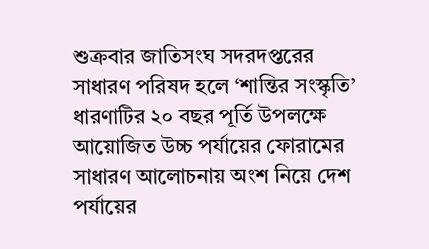শুক্রবার জাতিসংঘ সদরদপ্তরের সাধারণ পরিষদ হলে ‘শান্তির সংস্কৃতি’ ধারণাটির ২০ বছর পূর্তি উপলক্ষে আয়োজিত উচ্চ পর্যায়ের ফোরামের সাধারণ আলোচনায় অংশ নিয়ে দেশ পর্যায়ের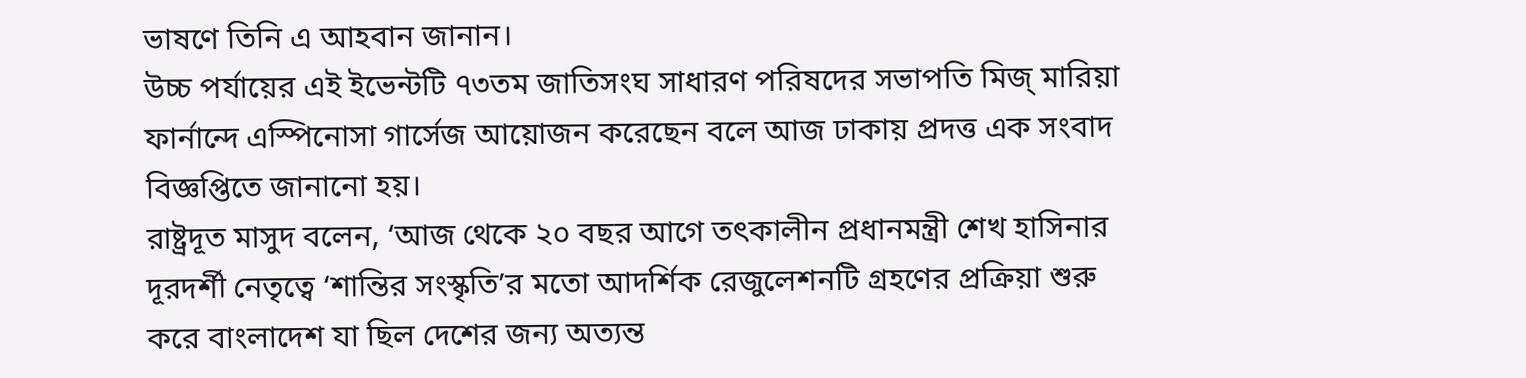ভাষণে তিনি এ আহবান জানান।
উচ্চ পর্যায়ের এই ইভেন্টটি ৭৩তম জাতিসংঘ সাধারণ পরিষদের সভাপতি মিজ্ মারিয়া ফার্নান্দে এস্পিনোসা গার্সেজ আয়োজন করেছেন বলে আজ ঢাকায় প্রদত্ত এক সংবাদ বিজ্ঞপ্তিতে জানানো হয়।
রাষ্ট্রদূত মাসুদ বলেন, ‘আজ থেকে ২০ বছর আগে তৎকালীন প্রধানমন্ত্রী শেখ হাসিনার দূরদর্শী নেতৃত্বে ‘শান্তির সংস্কৃতি’র মতো আদর্শিক রেজুলেশনটি গ্রহণের প্রক্রিয়া শুরু করে বাংলাদেশ যা ছিল দেশের জন্য অত্যন্ত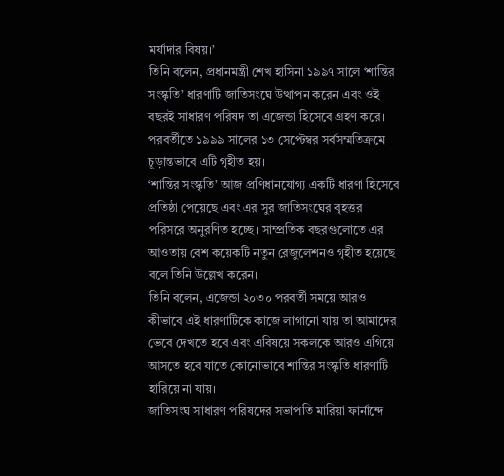মর্যাদার বিষয়।’
তিনি বলেন, প্রধানমন্ত্রী শেখ হাসিনা ১৯৯৭ সালে ‘শান্তির সংস্কৃতি’ ধারণাটি জাতিসংঘে উত্থাপন করেন এবং ওই বছরই সাধারণ পরিষদ তা এজেন্ডা হিসেবে গ্রহণ করে। পরবর্তীতে ১৯৯৯ সালের ১৩ সেপ্টেম্বর সর্বসম্মতিক্রমে চূড়ান্তভাবে এটি গৃহীত হয়।
‘শান্তির সংস্কৃতি’ আজ প্রণিধানযোগ্য একটি ধারণা হিসেবে প্রতিষ্ঠা পেয়েছে এবং এর সুর জাতিসংঘের বৃহত্তর পরিসরে অনুরণিত হচ্ছে। সাম্প্রতিক বছরগুলোতে এর আওতায় বেশ কয়েকটি নতুন রেজুলেশনও গৃহীত হয়েছে বলে তিনি উল্লেখ করেন।
তিনি বলেন, এজেন্ডা ২০৩০ পরবর্তী সময়ে আরও কীভাবে এই ধারণাটিকে কাজে লাগানো যায় তা আমাদের ভেবে দেখতে হবে এবং এবিষয়ে সকলকে আরও এগিয়ে আসতে হবে যাতে কোনোভাবে শান্তির সংস্কৃতি ধারণাটি হারিয়ে না যায়।
জাতিসংঘ সাধারণ পরিষদের সভাপতি মারিয়া ফার্নান্দে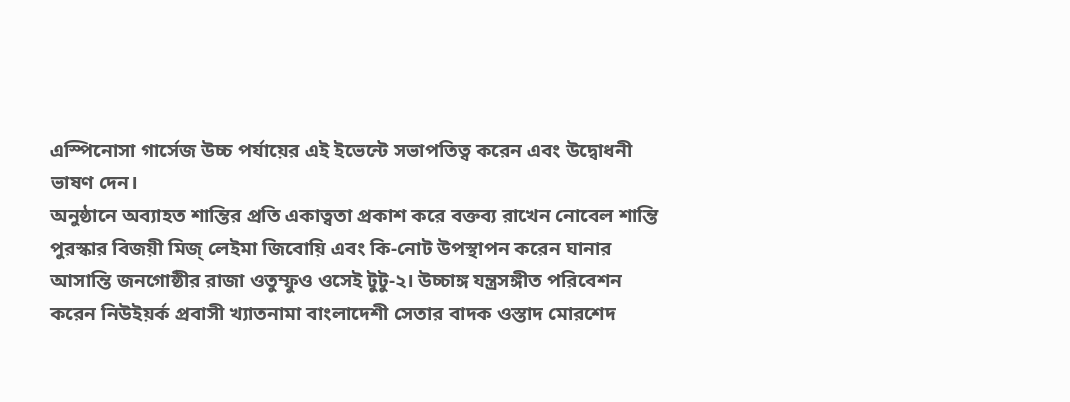এস্পিনোসা গার্সেজ উচ্চ পর্যায়ের এই ইভেন্টে সভাপতিত্ব করেন এবং উদ্বোধনী ভাষণ দেন।
অনুষ্ঠানে অব্যাহত শান্তির প্রতি একাত্বতা প্রকাশ করে বক্তব্য রাখেন নোবেল শান্তি পুরস্কার বিজয়ী মিজ্ লেইমা জিবোয়ি এবং কি-নোট উপস্থাপন করেন ঘানার আসান্তি জনগোষ্ঠীর রাজা ওতুম্ফুও ওসেই টুটু-২। উচ্চাঙ্গ যন্ত্রসঙ্গীত পরিবেশন করেন নিউইয়র্ক প্রবাসী খ্যাতনামা বাংলাদেশী সেতার বাদক ওস্তাদ মোরশেদ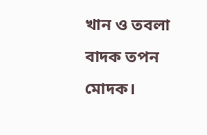খান ও তবলা বাদক তপন মোদক।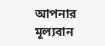আপনার মূল্যবান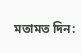মতামত দিন: